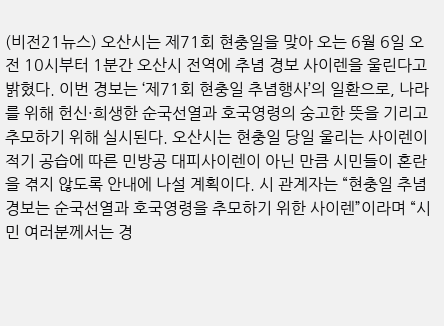(비전21뉴스) 오산시는 제71회 현충일을 맞아 오는 6월 6일 오전 10시부터 1분간 오산시 전역에 추념 경보 사이렌을 울린다고 밝혔다. 이번 경보는 ‘제71회 현충일 추념행사’의 일환으로, 나라를 위해 헌신·희생한 순국선열과 호국영령의 숭고한 뜻을 기리고 추모하기 위해 실시된다. 오산시는 현충일 당일 울리는 사이렌이 적기 공습에 따른 민방공 대피사이렌이 아닌 만큼 시민들이 혼란을 겪지 않도록 안내에 나설 계획이다. 시 관계자는 “현충일 추념 경보는 순국선열과 호국영령을 추모하기 위한 사이렌”이라며 “시민 여러분께서는 경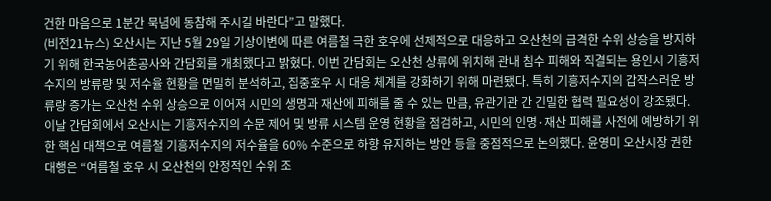건한 마음으로 1분간 묵념에 동참해 주시길 바란다”고 말했다.
(비전21뉴스) 오산시는 지난 5월 29일 기상이변에 따른 여름철 극한 호우에 선제적으로 대응하고 오산천의 급격한 수위 상승을 방지하기 위해 한국농어촌공사와 간담회를 개최했다고 밝혔다. 이번 간담회는 오산천 상류에 위치해 관내 침수 피해와 직결되는 용인시 기흥저수지의 방류량 및 저수율 현황을 면밀히 분석하고, 집중호우 시 대응 체계를 강화하기 위해 마련됐다. 특히 기흥저수지의 갑작스러운 방류량 증가는 오산천 수위 상승으로 이어져 시민의 생명과 재산에 피해를 줄 수 있는 만큼, 유관기관 간 긴밀한 협력 필요성이 강조됐다. 이날 간담회에서 오산시는 기흥저수지의 수문 제어 및 방류 시스템 운영 현황을 점검하고, 시민의 인명·재산 피해를 사전에 예방하기 위한 핵심 대책으로 여름철 기흥저수지의 저수율을 60% 수준으로 하향 유지하는 방안 등을 중점적으로 논의했다. 윤영미 오산시장 권한대행은 “여름철 호우 시 오산천의 안정적인 수위 조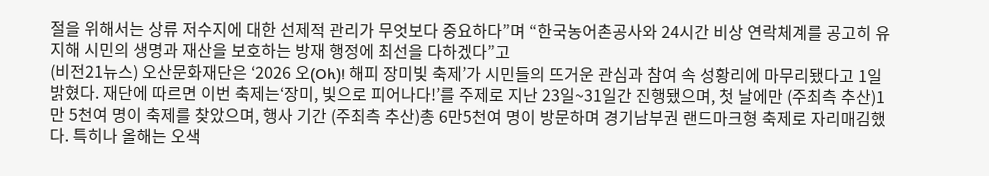절을 위해서는 상류 저수지에 대한 선제적 관리가 무엇보다 중요하다”며 “한국농어촌공사와 24시간 비상 연락체계를 공고히 유지해 시민의 생명과 재산을 보호하는 방재 행정에 최선을 다하겠다”고
(비전21뉴스) 오산문화재단은 ‘2026 오(Oh)! 해피 장미빛 축제’가 시민들의 뜨거운 관심과 참여 속 성황리에 마무리됐다고 1일 밝혔다. 재단에 따르면 이번 축제는‘장미, 빛으로 피어나다!’를 주제로 지난 23일~31일간 진행됐으며, 첫 날에만 (주최측 추산)1만 5천여 명이 축제를 찾았으며, 행사 기간 (주최측 추산)총 6만5천여 명이 방문하며 경기남부권 랜드마크형 축제로 자리매김했다. 특히나 올해는 오색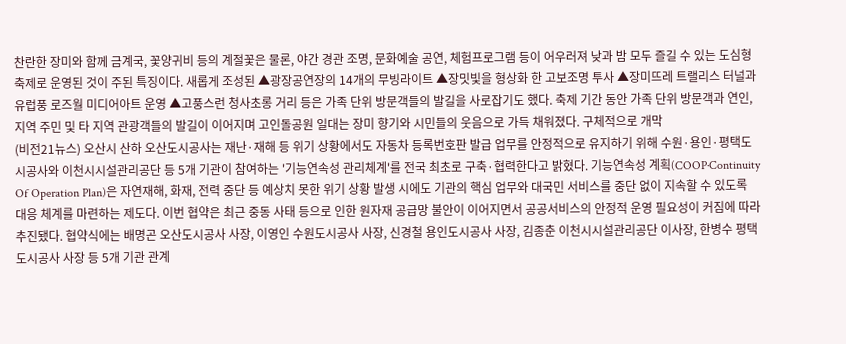찬란한 장미와 함께 금계국, 꽃양귀비 등의 계절꽃은 물론, 야간 경관 조명, 문화예술 공연, 체험프로그램 등이 어우러져 낮과 밤 모두 즐길 수 있는 도심형 축제로 운영된 것이 주된 특징이다. 새롭게 조성된 ▲광장공연장의 14개의 무빙라이트 ▲장밋빛을 형상화 한 고보조명 투사 ▲장미뜨레 트랠리스 터널과 유럽풍 로즈월 미디어아트 운영 ▲고풍스런 청사초롱 거리 등은 가족 단위 방문객들의 발길을 사로잡기도 했다. 축제 기간 동안 가족 단위 방문객과 연인, 지역 주민 및 타 지역 관광객들의 발길이 이어지며 고인돌공원 일대는 장미 향기와 시민들의 웃음으로 가득 채워졌다. 구체적으로 개막
(비전21뉴스) 오산시 산하 오산도시공사는 재난·재해 등 위기 상황에서도 자동차 등록번호판 발급 업무를 안정적으로 유지하기 위해 수원·용인·평택도시공사와 이천시시설관리공단 등 5개 기관이 참여하는 '기능연속성 관리체계'를 전국 최초로 구축·협력한다고 밝혔다. 기능연속성 계획(COOP·Continuity Of Operation Plan)은 자연재해, 화재, 전력 중단 등 예상치 못한 위기 상황 발생 시에도 기관의 핵심 업무와 대국민 서비스를 중단 없이 지속할 수 있도록 대응 체계를 마련하는 제도다. 이번 협약은 최근 중동 사태 등으로 인한 원자재 공급망 불안이 이어지면서 공공서비스의 안정적 운영 필요성이 커짐에 따라 추진됐다. 협약식에는 배명곤 오산도시공사 사장, 이영인 수원도시공사 사장, 신경철 용인도시공사 사장, 김종춘 이천시시설관리공단 이사장, 한병수 평택도시공사 사장 등 5개 기관 관계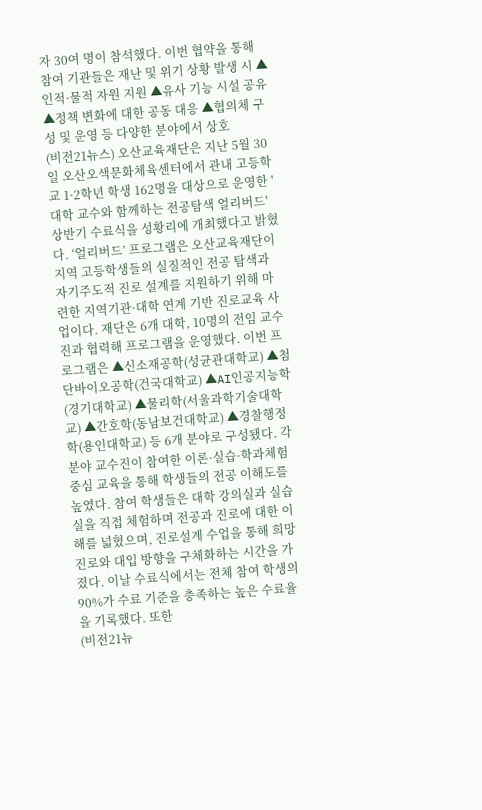자 30여 명이 참석했다. 이번 협약을 통해 참여 기관들은 재난 및 위기 상황 발생 시 ▲인적·물적 자원 지원 ▲유사 기능 시설 공유 ▲정책 변화에 대한 공동 대응 ▲협의체 구성 및 운영 등 다양한 분야에서 상호
(비전21뉴스) 오산교육재단은 지난 5월 30일 오산오색문화체육센터에서 관내 고등학교 1·2학년 학생 162명을 대상으로 운영한 '대학 교수와 함께하는 전공탐색 얼리버드' 상반기 수료식을 성황리에 개최했다고 밝혔다. ‘얼리버드’ 프로그램은 오산교육재단이 지역 고등학생들의 실질적인 전공 탐색과 자기주도적 진로 설계를 지원하기 위해 마련한 지역기관·대학 연계 기반 진로교육 사업이다. 재단은 6개 대학, 10명의 전임 교수진과 협력해 프로그램을 운영했다. 이번 프로그램은 ▲신소재공학(성균관대학교) ▲첨단바이오공학(건국대학교) ▲AI인공지능학(경기대학교) ▲물리학(서울과학기술대학교) ▲간호학(동남보건대학교) ▲경찰행정학(용인대학교) 등 6개 분야로 구성됐다. 각 분야 교수진이 참여한 이론·실습·학과체험 중심 교육을 통해 학생들의 전공 이해도를 높였다. 참여 학생들은 대학 강의실과 실습실을 직접 체험하며 전공과 진로에 대한 이해를 넓혔으며, 진로설계 수업을 통해 희망 진로와 대입 방향을 구체화하는 시간을 가졌다. 이날 수료식에서는 전체 참여 학생의 90%가 수료 기준을 충족하는 높은 수료율을 기록했다. 또한
(비전21뉴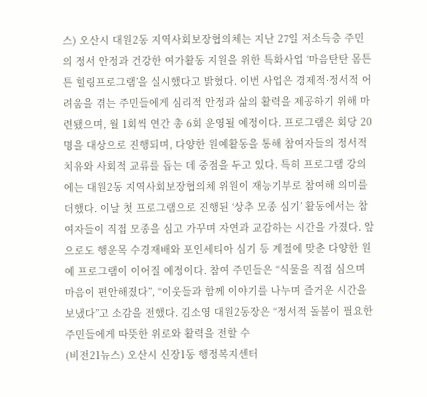스) 오산시 대원2동 지역사회보장협의체는 지난 27일 저소득층 주민의 정서 안정과 건강한 여가활동 지원을 위한 특화사업 ‘마음탄탄 몸튼튼 힐링프로그램’을 실시했다고 밝혔다. 이번 사업은 경제적·정서적 어려움을 겪는 주민들에게 심리적 안정과 삶의 활력을 제공하기 위해 마련됐으며, 월 1회씩 연간 총 6회 운영될 예정이다. 프로그램은 회당 20명을 대상으로 진행되며, 다양한 원예활동을 통해 참여자들의 정서적 치유와 사회적 교류를 돕는 데 중점을 두고 있다. 특히 프로그램 강의에는 대원2동 지역사회보장협의체 위원이 재능기부로 참여해 의미를 더했다. 이날 첫 프로그램으로 진행된 ‘상추 모종 심기’ 활동에서는 참여자들이 직접 모종을 심고 가꾸며 자연과 교감하는 시간을 가졌다. 앞으로도 행운목 수경재배와 포인세티아 심기 등 계절에 맞춘 다양한 원예 프로그램이 이어질 예정이다. 참여 주민들은 “식물을 직접 심으며 마음이 편안해졌다”, “이웃들과 함께 이야기를 나누며 즐거운 시간을 보냈다”고 소감을 전했다. 김소영 대원2동장은 “정서적 돌봄이 필요한 주민들에게 따뜻한 위로와 활력을 전할 수
(비전21뉴스) 오산시 신장1동 행정복지센터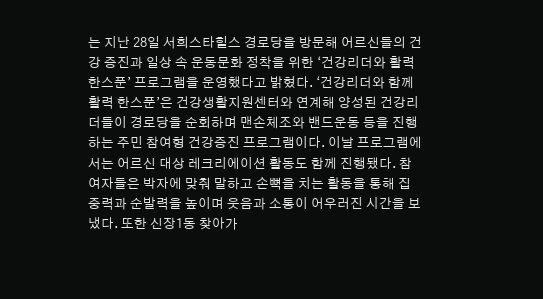는 지난 28일 서희스타힐스 경로당을 방문해 어르신들의 건강 증진과 일상 속 운동문화 정착을 위한 ‘건강리더와 활력 한스푼’ 프로그램을 운영했다고 밝혔다. ‘건강리더와 함께 활력 한스푼’은 건강생활지원센터와 연계해 양성된 건강리더들이 경로당을 순회하며 맨손체조와 밴드운동 등을 진행하는 주민 참여형 건강증진 프로그램이다. 이날 프로그램에서는 어르신 대상 레크리에이션 활동도 함께 진행됐다. 참여자들은 박자에 맞춰 말하고 손뼉을 치는 활동을 통해 집중력과 순발력을 높이며 웃음과 소통이 어우러진 시간을 보냈다. 또한 신장1동 찾아가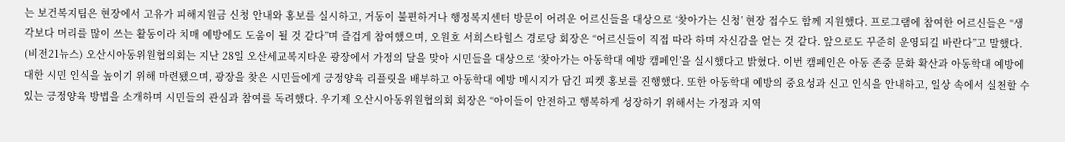는 보건복지팀은 현장에서 고유가 피해지원금 신청 안내와 홍보를 실시하고, 거동이 불편하거나 행정복지센터 방문이 어려운 어르신들을 대상으로 ‘찾아가는 신청’ 현장 접수도 함께 지원했다. 프로그램에 참여한 어르신들은 “생각보다 머리를 많이 쓰는 활동이라 치매 예방에도 도움이 될 것 같다”며 즐겁게 참여했으며, 오원호 서희스타힐스 경로당 회장은 “어르신들이 직접 따라 하며 자신감을 얻는 것 같다. 앞으로도 꾸준히 운영되길 바란다”고 말했다.
(비전21뉴스) 오산시아동위원협의회는 지난 28일 오산세교복지타운 광장에서 가정의 달을 맞아 시민들을 대상으로 ‘찾아가는 아동학대 예방 캠페인’을 실시했다고 밝혔다. 이번 캠페인은 아동 존중 문화 확산과 아동학대 예방에 대한 시민 인식을 높이기 위해 마련됐으며, 광장을 찾은 시민들에게 긍정양육 리플릿을 배부하고 아동학대 예방 메시지가 담긴 피켓 홍보를 진행했다. 또한 아동학대 예방의 중요성과 신고 인식을 안내하고, 일상 속에서 실천할 수 있는 긍정양육 방법을 소개하며 시민들의 관심과 참여를 독려했다. 우기제 오산시아동위원협의회 회장은 “아이들이 안전하고 행복하게 성장하기 위해서는 가정과 지역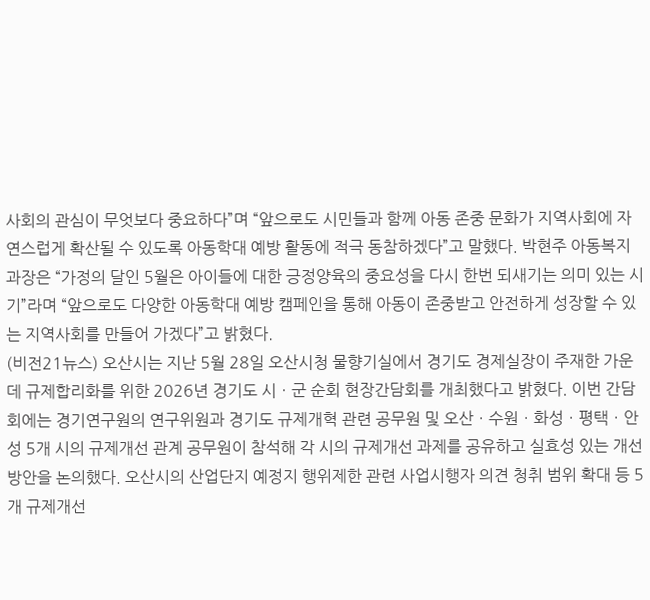사회의 관심이 무엇보다 중요하다”며 “앞으로도 시민들과 함께 아동 존중 문화가 지역사회에 자연스럽게 확산될 수 있도록 아동학대 예방 활동에 적극 동참하겠다”고 말했다. 박현주 아동복지과장은 “가정의 달인 5월은 아이들에 대한 긍정양육의 중요성을 다시 한번 되새기는 의미 있는 시기”라며 “앞으로도 다양한 아동학대 예방 캠페인을 통해 아동이 존중받고 안전하게 성장할 수 있는 지역사회를 만들어 가겠다”고 밝혔다.
(비전21뉴스) 오산시는 지난 5월 28일 오산시청 물향기실에서 경기도 경제실장이 주재한 가운데 규제합리화를 위한 2026년 경기도 시ㆍ군 순회 현장간담회를 개최했다고 밝혔다. 이번 간담회에는 경기연구원의 연구위원과 경기도 규제개혁 관련 공무원 및 오산ㆍ수원ㆍ화성ㆍ평택ㆍ안성 5개 시의 규제개선 관계 공무원이 참석해 각 시의 규제개선 과제를 공유하고 실효성 있는 개선방안을 논의했다. 오산시의 산업단지 예정지 행위제한 관련 사업시행자 의견 청취 범위 확대 등 5개 규제개선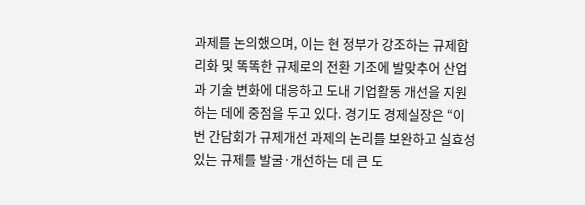과제를 논의했으며, 이는 현 정부가 강조하는 규제합리화 및 똑똑한 규제로의 전환 기조에 발맞추어 산업과 기술 변화에 대응하고 도내 기업활동 개선을 지원하는 데에 중점을 두고 있다. 경기도 경제실장은 “이번 간담회가 규제개선 과제의 논리를 보완하고 실효성 있는 규제를 발굴·개선하는 데 큰 도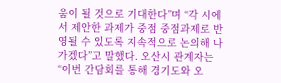움이 될 것으로 기대한다”며 “각 시에서 제안한 과제가 중점 중점과제로 반영될 수 있도록 지속적으로 논의해 나가겠다”고 말했다. 오산시 관계자는 “이번 간담회를 통해 경기도와 오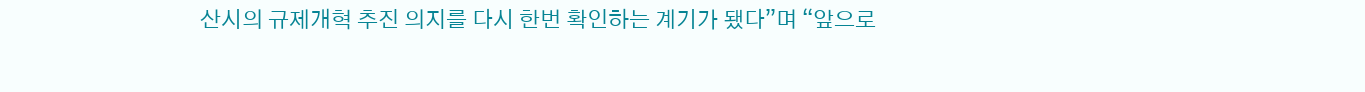산시의 규제개혁 추진 의지를 다시 한번 확인하는 계기가 됐다”며 “앞으로